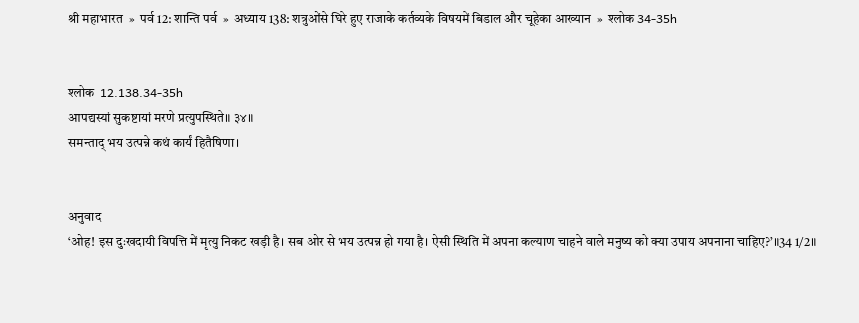श्री महाभारत  »  पर्व 12: शान्ति पर्व  »  अध्याय 138: शत्रुओंसे घिरे हुए राजाके कर्तव्यके विषयमें बिडाल और चूहेका आख्यान  »  श्लोक 34-35h


श्लोक  12.138.34-35h
आपद्यस्यां सुकष्टायां मरणे प्रत्युपस्थिते॥ ३४॥
समन्ताद् भय उत्पन्ने कथं कार्यं हितैषिणा।


अनुवाद
‘ओह! इस दुःखदायी विपत्ति में मृत्यु निकट खड़ी है। सब ओर से भय उत्पन्न हो गया है। ऐसी स्थिति में अपना कल्याण चाहने वाले मनुष्य को क्या उपाय अपनाना चाहिए?’॥34 1/2॥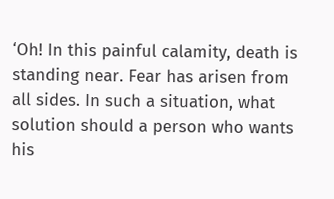‘Oh! In this painful calamity, death is standing near. Fear has arisen from all sides. In such a situation, what solution should a person who wants his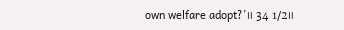own welfare adopt?’॥ 34 1/2॥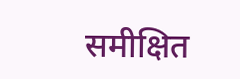समीक्षित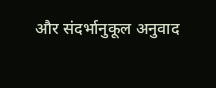और संदर्भानुकूल अनुवाद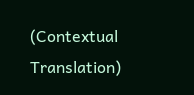(Contextual Translation)